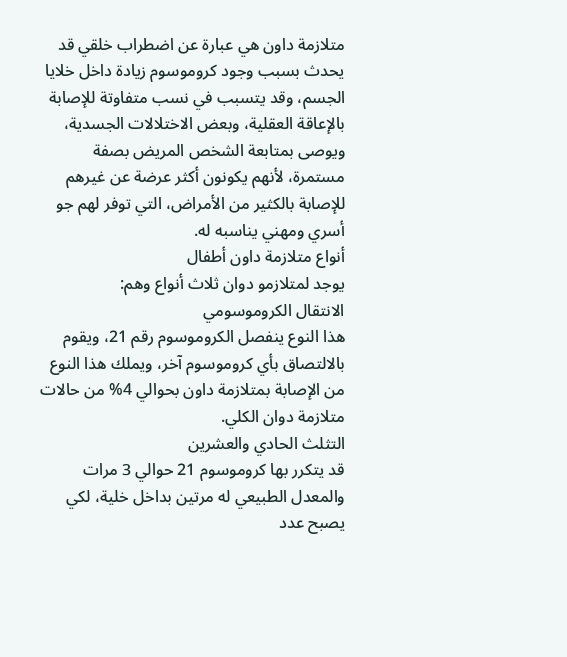متلازمة داون هي عبارة عن اضطراب خلقي قد يحدث بسبب وجود كروموسوم زيادة داخل خلايا الجسم، وقد يتسبب في نسب متفاوتة للإصابة بالإعاقة العقلية، وبعض الاختلالات الجسدية، ويوصى بمتابعة الشخص المريض بصفة مستمرة، لأنهم يكونون أكثر عرضة عن غيرهم للإصابة بالكثير من الأمراض، التي توفر لهم جو أسري ومهني يناسبه له.
أنواع متلازمة داون أطفال
يوجد لمتلازمو دوان ثلاث أنواع وهم:
الانتقال الكروموسومي
هذا النوع ينفصل الكروموسوم رقم 21، ويقوم بالالتصاق بأي كروموسوم آخر، ويملك هذا النوع من الإصابة بمتلازمة داون بحوالي 4% من حالات متلازمة دوان الكلي.
التثلث الحادي والعشرين
قد يتكرر بها كروموسوم 21 حوالي 3 مرات والمعدل الطبيعي له مرتين بداخل خلية، لكي يصبح عدد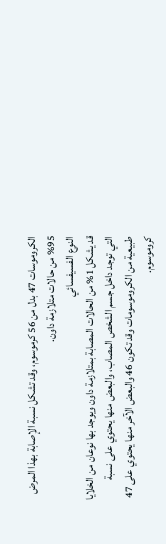الكروموسات 47 بدل من 56 كرموسوم، وقد تشكل نسبة الإصابة بهذا المرض 95% من حالات متلازمة داون.
النوع الفسيفسائي
قد يشكل 1% من الحالات المصابة بمتلازمة داون ويوجد بها نوعان من الخلايا التي توجد داخل جسم الشخص المصاب، والبعض منها يحتوي على نسبة طبيعية من الكروموسومات وقد تكون 46 والبعض الآخر منها يحتوي على 47 كروموسوم.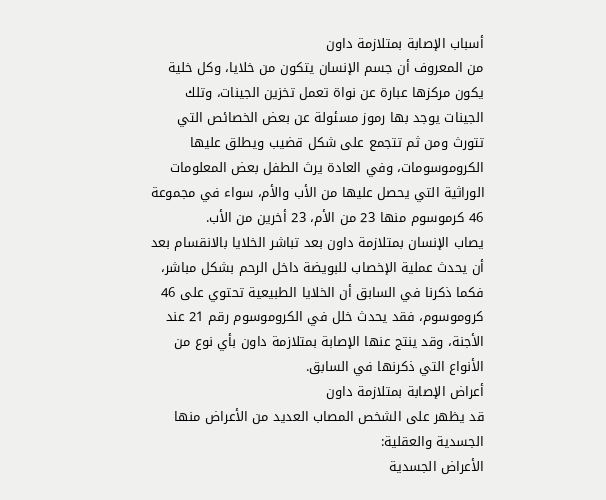أسباب الإصابة بمتلازمة داون
من المعروف أن جسم الإنسان يتكون من خلايا، وكل خلية يكون مركزها عبارة عن نواة تعمل تخزين الجينات، وتلك الجينات يوجد بها رموز مسئولة عن بعض الخصائص التي تتورث ومن ثم تتجمع على شكل قضيب ويطلق عليها الكروموسومات، وفي العادة يرث الطفل بعض المعلومات الوراثية التي يحصل عليها من الأب والأم، سواء في مجموعة 46 كرموسوم منها 23 من الأم، 23 أخرين من الأب.
يصاب الإنسان بمتلازمة داون بعد تباشر الخلايا بالانقسام بعد أن يحدث عملية الإخصاب للبويضة داخل الرحم بشكل مباشر، فكما ذكرنا في السابق أن الخلايا الطبيعية تحتوي على 46 كروموسوم، فقد يحدث خلل في الكروموسوم رقم 21 عند الأجنة، وقد ينتج عنها الإصابة بمتلازمة داون بأي نوع من الأنواع التي ذكرنها في السابق.
أعراض الإصابة بمتلازمة داون
قد يظهر على الشخص المصاب العديد من الأعراض منها الجسدية والعقلية:
الأعراض الجسدية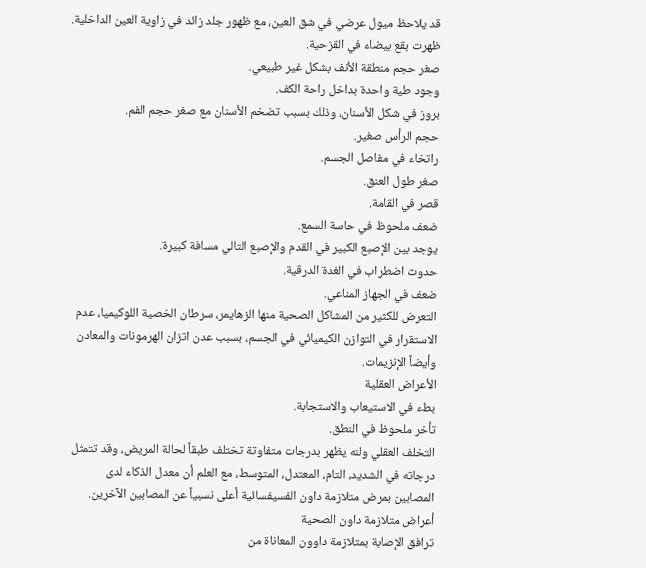قد يلاحظ ميول عرضي في شق العين، مع ظهور جلد زائد في زاوية العين الداخلية.
ظهرت بقع بيضاء في القزحية.
صغر حجم منطقة الأنف بشكل غير طبيعي.
وجود طية واحدة بداخل راحة الكف.
بروز في شكل الأسنان، وذلك بسبب تضخم الأسنان مع صغر حجم الفم.
حجم الرأس صغير.
راتخاء في مفاصل الجسم.
صغر طول العنق.
قصر في القامة.
ضعف ملحوظ في حاسة السمع.
يوجد بين الإصبع الكبير في القدم والإصبع التالي مسافة كبيرة.
حدوث اضطراب في الغدة الدرقية.
ضعف في الجهاز المناعي.
التعرض للكثير من المشاكل الصحية منها الزهايمر، سرطان الخصية اللوكيميا، عدم الاستقرار في التوازن الكيميائي في الجسم، بسبب عدن اتزان الهرمونات والمعادن وأيضاً الإنزيمات.
الأعراض العقلية
بطء في الاستيعاب والاستجابة.
تأخر ملحوظ في النطق.
التخلف العقلي ولنه يظهر بدرجات متفاوتة تختلف طبقاً لحالة المريض، وقد تتمثل درجاته في الشديد، التام، المعتدل، المتوسط، مع العلم أن معدل الذكاء لدى المصابين بمرض متلازمة داون الفسيفسائية أعلى نسبياً عن المصابين الآخرين.
أعراض متلازمة داون الصحية
ترافق الإصابة بمتلازمة داوون المعاناة من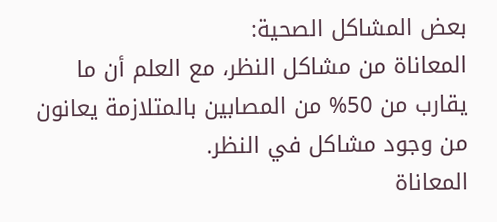بعض المشاكل الصحية:
المعاناة من مشاكل النظر، مع العلم أن ما يقارب من 50% من المصابين بالمتلازمة يعانون من وجود مشاكل في النظر.
المعاناة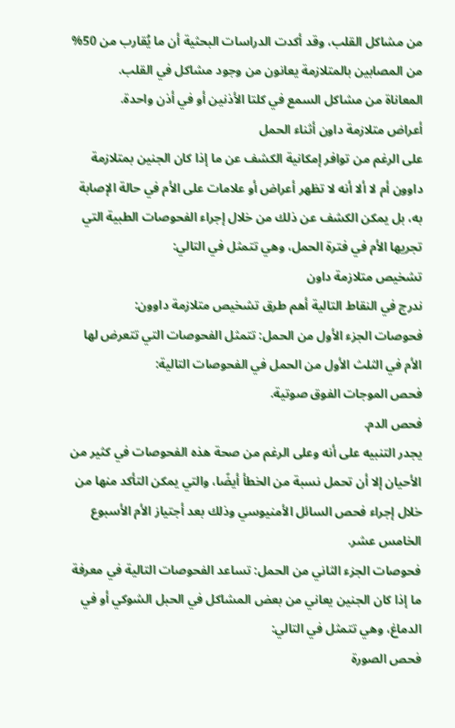من مشاكل القلب، وقد أكدت الدراسات البحثية أن ما يُقارب من 50% من المصابين بالمتلازمة يعانون من وجود مشاكل في القلب.
المعاناة من مشاكل السمع في كلتا الأذنين أو في أذن واحدة.
أعراض متلازمة داون أثناء الحمل
على الرغم من توافر إمكانية الكشف عن ما إذا كان الجنين بمتلازمة داوون أم لا ألا أنه لا تظهر أعراض أو علامات على الأم في حالة الإصابة به، بل يمكن الكشف عن ذلك من خلال إجراء الفحوصات الطبية التي تجريها الأم في فترة الحمل، وهي تتمثل في التالي:
تشخيص متلازمة داون
ندرج في النقاط التالية أهم طرق تشخيص متلازمة داوون:
فحوصات الجزء الأول من الحمل: تتمثل الفحوصات التي تتعرض لها الأم في الثلث الأول من الحمل في الفحوصات التالية:
فحص الموجات الفوق صوتية.
فحص الدم.
يجدر التنبيه على أنه وعلى الرغم من صحة هذه الفحوصات في كثير من الأحيان إلا أن تحمل نسبة من الخطأ أيضًا، والتي يمكن التأكد منها من خلال إجراء فحص السائل الأمنيوسي وذلك بعد أجتياز الأم الأسبوع الخامس عشر.
فحوصات الجزء الثاني من الحمل: تساعد الفحوصات التالية في معرفة ما إذا كان الجنين يعاني من بعض المشاكل في الحبل الشوكي أو في الدماغ، وهي تتمثل في التالي:
فحص الصورة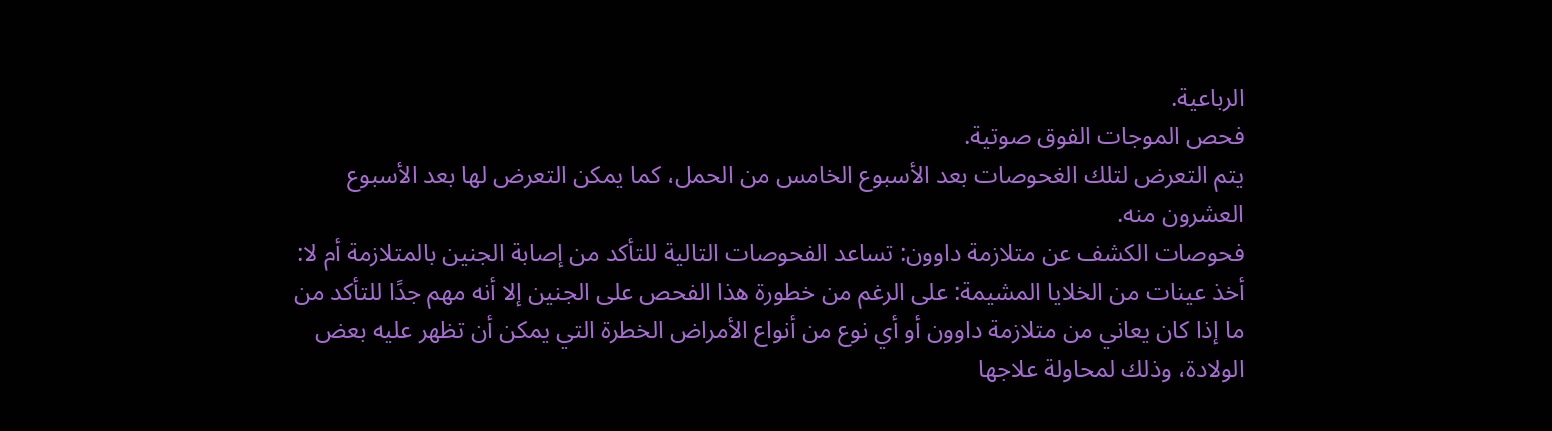الرباعية.
فحص الموجات الفوق صوتية.
يتم التعرض لتلك الغحوصات بعد الأسبوع الخامس من الحمل، كما يمكن التعرض لها بعد الأسبوع العشرون منه.
فحوصات الكشف عن متلازمة داوون: تساعد الفحوصات التالية للتأكد من إصابة الجنين بالمتلازمة أم لا:
أخذ عينات من الخلايا المشيمة: على الرغم من خطورة هذا الفحص على الجنين إلا أنه مهم جدًا للتأكد من ما إذا كان يعاني من متلازمة داوون أو أي نوع من أنواع الأمراض الخطرة التي يمكن أن تظهر عليه بعض الولادة، وذلك لمحاولة علاجها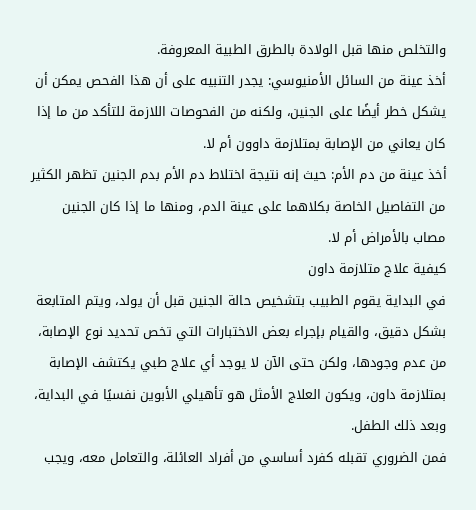والتخلص منها قبل الولادة بالطرق الطبية المعروفة.
أخذ عينة من السائل الأمنيوسي: يجدر التنبيه على أن هذا الفحص يمكن أن يشكل خطر أيضًا على الجنين، ولكنه من الفحوصات اللازمة للتأكد من ما إذا كان يعاني من الإصابة بمتلازمة داوون أم لا.
أخذ عينة من دم الأم: حيث إنه نتيجة اختلاط دم الأم بدم الجنين تظهر الكثير من التفاصيل الخاصة بكلاهما على عينة الدم، ومنها ما إذا كان الجنين مصاب بالأمراض أم لا.
كيفية علاج متلازمة داون
في البداية يقوم الطبيب بتشخيص حالة الجنين قبل أن يولد، ويتم المتابعة بشكل دقيق، والقيام بإجراء بعض الاختبارات التي تخص تحديد نوع الإصابة، من عدم وجودها، ولكن حتى الآن لا يوجد أي علاج طبي يكتشف الإصابة بمتلازمة داون، ويكون العلاج الأمثل هو تأهيلي الأبوين نفسيًا في البداية، وبعد ذلك الطفل.
فمن الضروري تقبله كفرد أساسي من أفراد العائلة، والتعامل معه، ويجب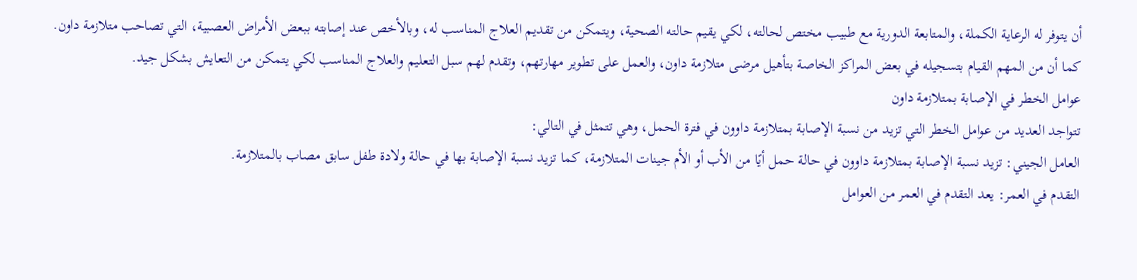أن يتوفر له الرعاية الكملة، والمتابعة الدورية مع طبيب مختص لحالته، لكي يقيم حالته الصحية، ويتمكن من تقديم العلاج المناسب له، وبالأخص عند إصابته ببعض الأمراض العصبية، التي تصاحب متلازمة داون.
كما أن من المهم القيام بتسجيله في بعض المراكز الخاصة بتأهيل مرضى متلازمة داون، والعمل على تطوير مهارتهم، وتقدم لهم سبل التعليم والعلاج المناسب لكي يتمكن من التعايش بشكل جيد.
عوامل الخطر في الإصابة بمتلازمة داون
تتواجد العديد من عوامل الخطر التي تزيد من نسبة الإصابة بمتلازمة داوون في فترة الحمل، وهي تتمثل في التالي:
العامل الجيني: تزيد نسبة الإصابة بمتلازمة داوون في حالة حمل أيًا من الأب أو الأم جينات المتلازمة، كما تزيد نسبة الإصابة بها في حالة ولادة طفل سابق مصاب بالمتلازمة.
التقدم في العمر: يعد التقدم في العمر من العوامل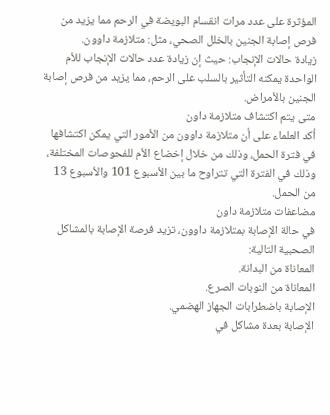المؤثرة على عدد مرات انقسام البويضة في الرحم مما يزيد من فرص إصابة الجنين بالخلل الصحي، مثل: متلازمة داوون.
زيادة حالات الإنجاب: حيث إن زيادة عدد حالات الإنجاب للأم الواحدة يمكنه التأثير بالسلب على الرحم، مما يزيد من فرص إصابة الجنين بالأمراض.
متى يتم اكتشاف متلازمة داون
أكد العلماء على أن متلازمة داوون من الأمور التي يمكن اكتشافها في فترة الحمل، وذلك من خلال إخضاع الأم للفحوصات المختلفة، وذلك في الفترة التي تتراوح ما بين الأسبوع 101 والأسبوع 13 من الحمل.
مضاعفات متلازمة داون
في حالة الإصابة بمتلازمة داوون، تزيد فرصة الإصابة بالمشاكل الصحبية التالية:
المعاناة من البدانة.
المعاناة من النوبات الصرع.
الإصابة باضطرابات الجهاز الهضمي.
الإصابة بعدة مشاكل في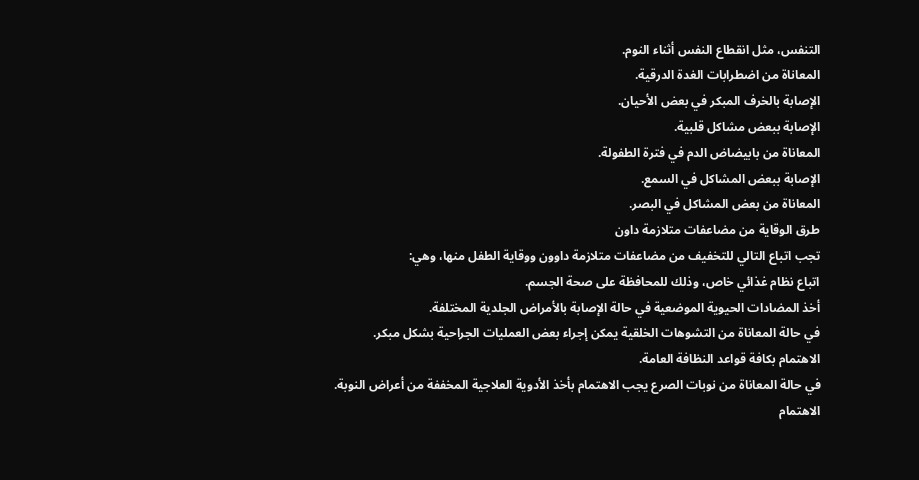التنفس، مثل انقطاع النفس أثناء النوم.
المعاناة من اضطرابات الغدة الدرقية.
الإصابة بالخرف المبكر في بعض الأحيان.
الإصابة ببعض مشاكل قلبية.
المعاناة من بابيضاض الدم في فترة الطفولة.
الإصابة ببعض المشاكل في السمع.
المعاناة من بعض المشاكل في البصر.
طرق الوقاية من مضاعفات متلازمة داون
تجب اتباع التالي للتخفيف من مضاعفات متلازمة داوون ووقاية الطفل منها، وهي:
اتباع نظام غذائي خاص، وذلك للمحافظة على صحة الجسم.
أخذ المضادات الحيوية الموضعية في حالة الإصابة بالأمراض الجلدية المختلفة.
في حالة المعاناة من التشوهات الخلقية يمكن إجراء بعض العمليات الجراحية بشكل مبكر.
الاهتمام بكافة قواعد النظافة العامة.
في حالة المعاناة من نوبات الصرع يجب الاهتمام بأخذ الأدوية العلاجية المخففة من أعراض النوبة.
الاهتمام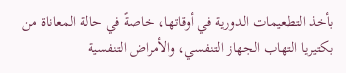بأخذ التطعيمات الدورية في أوقاتها، خاصةً في حالة المعاناة من بكتيريا التهاب الجهاز التنفسي، والأمراض التنفسية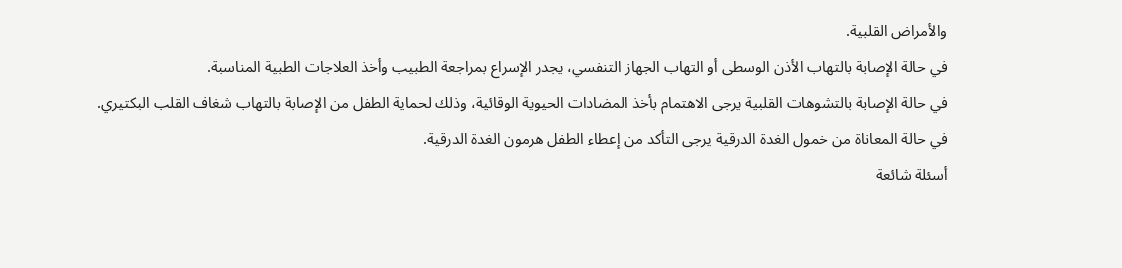والأمراض القلبية.
في حالة الإصابة بالتهاب الأذن الوسطى أو التهاب الجهاز التنفسي، يجدر الإسراع بمراجعة الطبيب وأخذ العلاجات الطبية المناسبة.
في حالة الإصابة بالتشوهات القلبية يرجى الاهتمام بأخذ المضادات الحيوية الوقائية، وذلك لحماية الطفل من الإصابة بالتهاب شغاف القلب البكتيري.
في حالة المعاناة من خمول الغدة الدرقية يرجى التأكد من إعطاء الطفل هرمون الغدة الدرقية.
أسئلة شائعة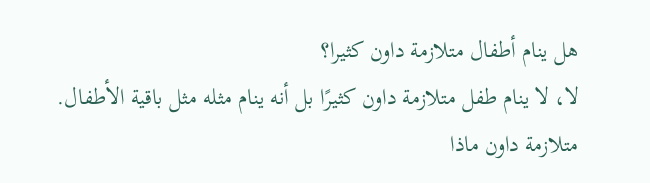هل ينام أطفال متلازمة داون كثيرا؟
لا، لا ينام طفل متلازمة داون كثيرًا بل أنه ينام مثله مثل باقية الأطفال.
متلازمة داون ماذا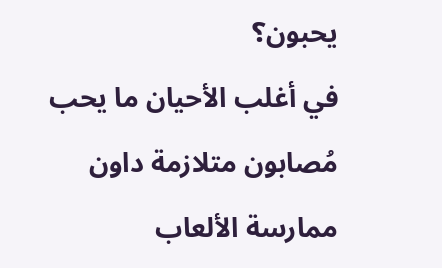يحبون؟
في أغلب الأحيان ما يحب مُصابون متلازمة داون ممارسة الألعاب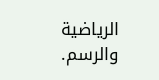الرياضية والرسم.